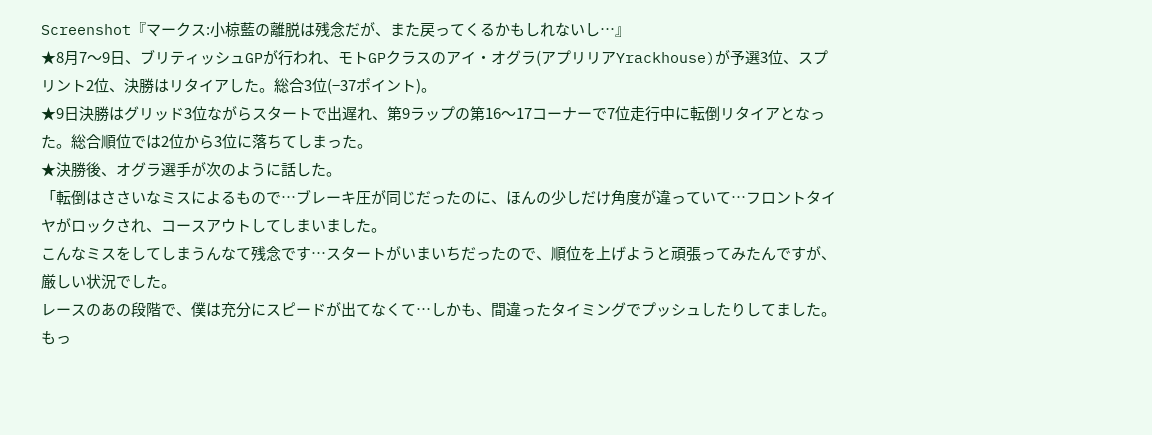Screenshot『マークス:小椋藍の離脱は残念だが、また戻ってくるかもしれないし…』
★8月7〜9日、ブリティッシュGPが行われ、モトGPクラスのアイ・オグラ(アプリリアYrackhouse)が予選3位、スプリント2位、決勝はリタイアした。総合3位(−37ポイント)。
★9日決勝はグリッド3位ながらスタートで出遅れ、第9ラップの第16〜17コーナーで7位走行中に転倒リタイアとなった。総合順位では2位から3位に落ちてしまった。
★決勝後、オグラ選手が次のように話した。
「転倒はささいなミスによるもので…ブレーキ圧が同じだったのに、ほんの少しだけ角度が違っていて…フロントタイヤがロックされ、コースアウトしてしまいました。
こんなミスをしてしまうんなて残念です…スタートがいまいちだったので、順位を上げようと頑張ってみたんですが、厳しい状況でした。
レースのあの段階で、僕は充分にスピードが出てなくて…しかも、間違ったタイミングでプッシュしたりしてました。もっ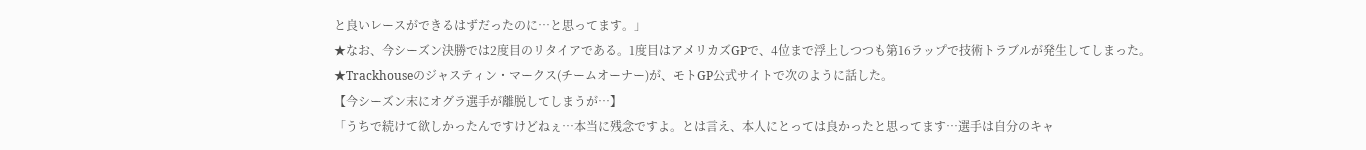と良いレースができるはずだったのに…と思ってます。」
★なお、今シーズン決勝では2度目のリタイアである。1度目はアメリカズGPで、4位まで浮上しつつも第16ラップで技術トラブルが発生してしまった。
★Trackhouseのジャスティン・マークス(チームオーナー)が、モトGP公式サイトで次のように話した。
【今シーズン末にオグラ選手が離脱してしまうが…】
「うちで続けて欲しかったんですけどねぇ…本当に残念ですよ。とは言え、本人にとっては良かったと思ってます…選手は自分のキャ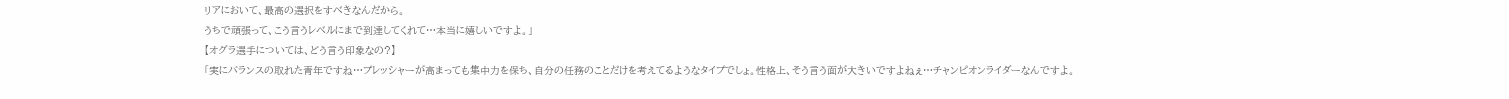リアにおいて、最高の選択をすべきなんだから。
うちで頑張って、こう言うレベルにまで到達してくれて…本当に嬉しいですよ。」
【オグラ選手については、どう言う印象なの?】
「実にバランスの取れた青年ですね…プレッシャーが高まっても集中力を保ち、自分の任務のことだけを考えてるようなタイプでしょ。性格上、そう言う面が大きいですよねぇ…チャンピオンライダーなんですよ。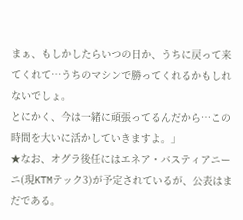まぁ、もしかしたらいつの日か、うちに戻って来てくれて…うちのマシンで勝ってくれるかもしれないでしょ。
とにかく、今は一緒に頑張ってるんだから…この時間を大いに活かしていきますよ。」
★なお、オグラ後任にはエネア・バスティアニーニ(現KTMテック3)が予定されているが、公表はまだである。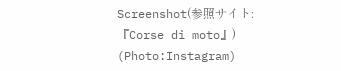Screenshot(参照サイト:『Corse di moto』)
(Photo:Instagram)